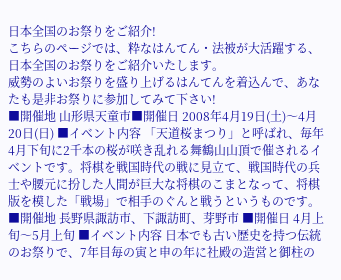日本全国のお祭りをご紹介!
こちらのページでは、粋なはんてん・法被が大活躍する、日本全国のお祭りをご紹介いたします。
威勢のよいお祭りを盛り上げるはんてんを着込んで、あなたも是非お祭りに参加してみて下さい!
■開催地 山形県天童市■開催日 2008年4月19日(土)〜4月20日(日) ■イベント内容 「天道桜まつり」と呼ばれ、毎年4月下旬に2千本の桜が咲き乱れる舞鶴山山頂で催されるイベントです。将棋を戦国時代の戦に見立て、戦国時代の兵士や腰元に扮した人間が巨大な将棋のこまとなって、将棋版を模した「戦場」で相手のぐんと戦うというものです。
■開催地 長野県諏訪市、下諏訪町、芽野市 ■開催日 4月上旬〜5月上旬 ■イベント内容 日本でも古い歴史を持つ伝統のお祭りで、7年目毎の寅と申の年に社殿の造営と御柱の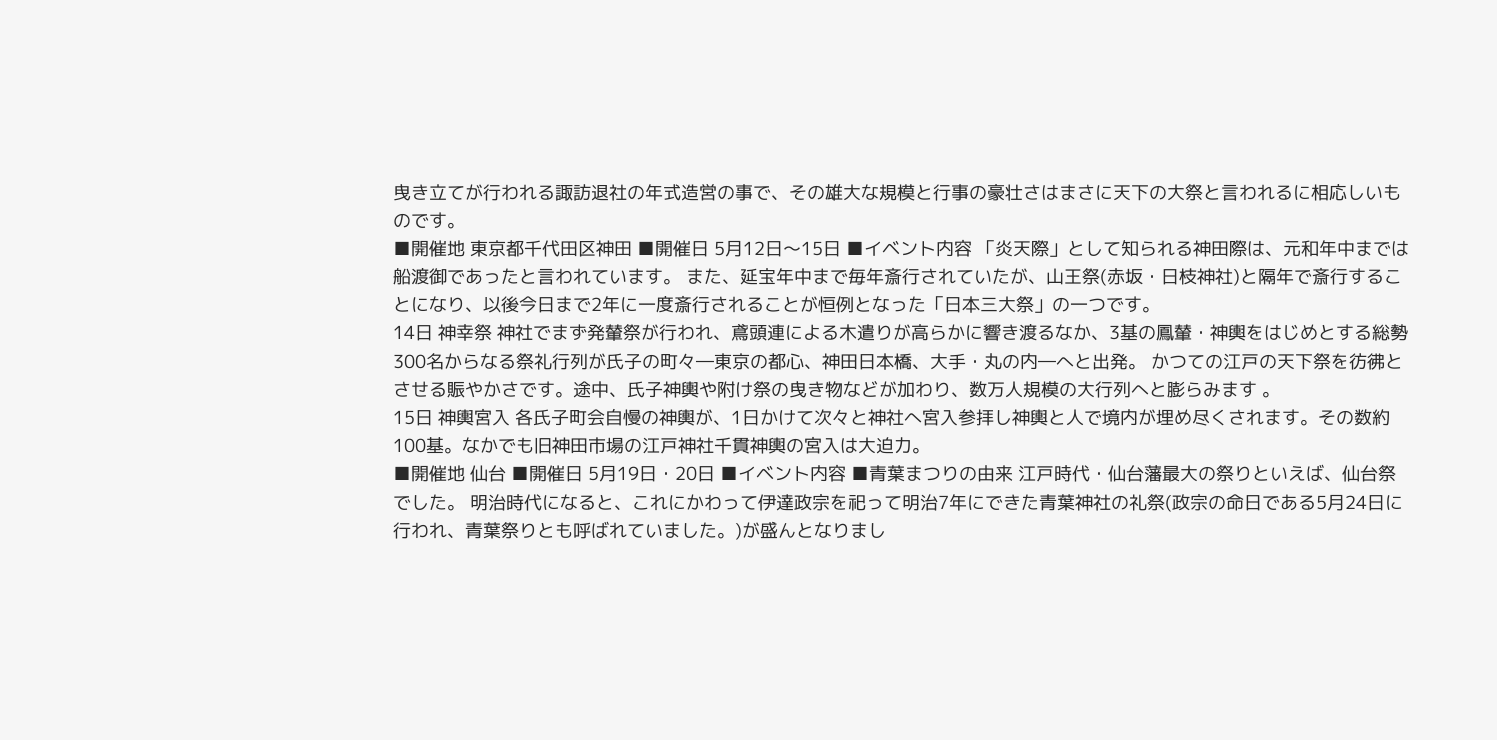曳き立てが行われる諏訪退社の年式造営の事で、その雄大な規模と行事の豪壮さはまさに天下の大祭と言われるに相応しいものです。
■開催地 東京都千代田区神田 ■開催日 5月12日〜15日 ■イベント内容 「炎天際」として知られる神田際は、元和年中までは船渡御であったと言われています。 また、延宝年中まで毎年斎行されていたが、山王祭(赤坂・日枝神社)と隔年で斎行することになり、以後今日まで2年に一度斎行されることが恒例となった「日本三大祭」の一つです。
14日 神幸祭 神社でまず発輦祭が行われ、鳶頭連による木遣りが高らかに響き渡るなか、3基の鳳輦・神輿をはじめとする総勢300名からなる祭礼行列が氏子の町々―東京の都心、神田日本橋、大手・丸の内―へと出発。 かつての江戸の天下祭を彷彿とさせる賑やかさです。途中、氏子神輿や附け祭の曳き物などが加わり、数万人規模の大行列へと膨らみます 。
15日 神輿宮入 各氏子町会自慢の神輿が、1日かけて次々と神社へ宮入参拝し神輿と人で境内が埋め尽くされます。その数約100基。なかでも旧神田市場の江戸神社千貫神輿の宮入は大迫力。
■開催地 仙台 ■開催日 5月19日・20日 ■イベント内容 ■青葉まつりの由来 江戸時代・仙台藩最大の祭りといえば、仙台祭でした。 明治時代になると、これにかわって伊達政宗を祀って明治7年にできた青葉神社の礼祭(政宗の命日である5月24日に行われ、青葉祭りとも呼ばれていました。)が盛んとなりまし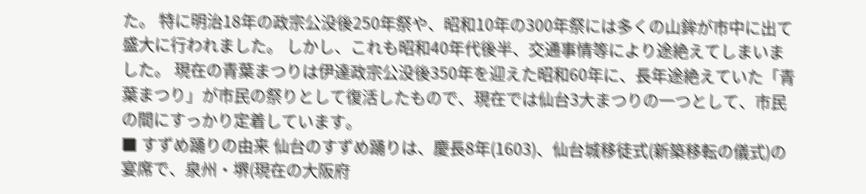た。 特に明治18年の政宗公没後250年祭や、昭和10年の300年祭には多くの山鉾が市中に出て盛大に行われました。 しかし、これも昭和40年代後半、交通事情等により途絶えてしまいました。 現在の青葉まつりは伊達政宗公没後350年を迎えた昭和60年に、長年途絶えていた「青葉まつり」が市民の祭りとして復活したもので、現在では仙台3大まつりの一つとして、市民の間にすっかり定着しています。
■ すずめ踊りの由来 仙台のすずめ踊りは、慶長8年(1603)、仙台城移徒式(新築移転の儀式)の宴席で、泉州・堺(現在の大阪府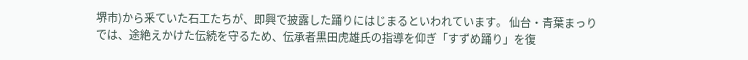堺市)から釆ていた石工たちが、即興で披露した踊りにはじまるといわれています。 仙台・青葉まっりでは、途絶えかけた伝続を守るため、伝承者黒田虎雄氏の指導を仰ぎ「すずめ踊り」を復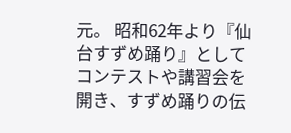元。 昭和62年より『仙台すずめ踊り』としてコンテストや講習会を開き、すずめ踊りの伝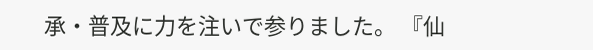承・普及に力を注いで参りました。 『仙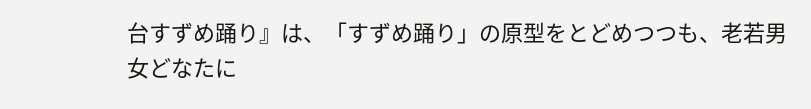台すずめ踊り』は、「すずめ踊り」の原型をとどめつつも、老若男女どなたに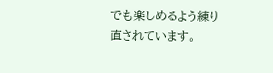でも楽しめるよう練り直されています。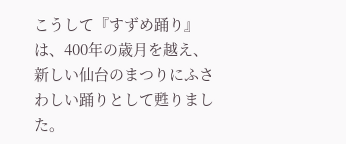こうして『すずめ踊り』は、400年の歳月を越え、新しい仙台のまつりにふさわしい踊りとして甦りました。